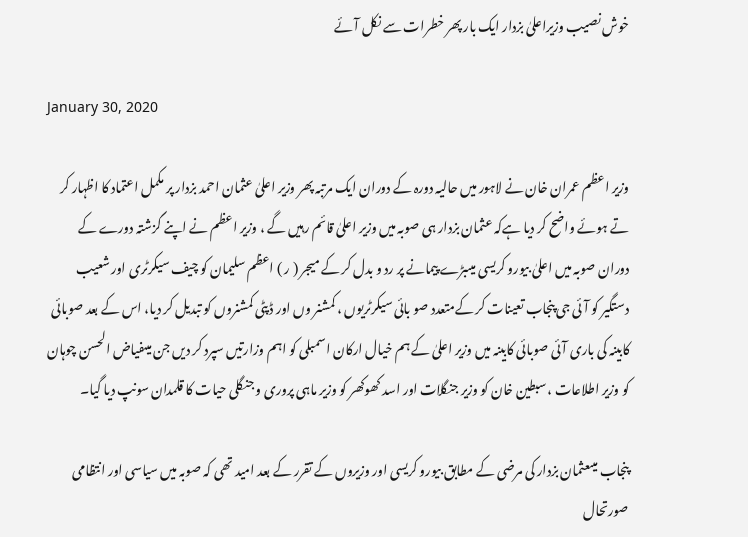خوش نصیب وزیراعلیٰ بزدار ایک بار پھر خطرات سے نکل آئے

January 30, 2020

وزیر اعظم عمران خان نے لاہور میں حالیہ دورہ کے دوران ایک مرتبہ پھر وزیر اعلیٰ عثمان احمد بزدار پر مکمل اعتماد کا اظہار کر تے ہوئے واضح کر دیا ہےکہ عثمان بزدار ہی صوبہ میں وزیر اعلیٰ قائم رہیں گے ، وزیر اعظم نے اپنے گزشتہ دورے کے دوران صوبہ میں اعلیٰ بیورو کریسی میںبڑے پیمانے پر رد و بدل کر کے میجر ( ر ) اعظم سلیمان کو چیف سیکرٹری اور شعیب دستگیر کو آئی جی پنجاب تعینات کر کےمتعدد صو بائی سیکرٹریوں ، کمشنر وں اور ڈپٹی کمشنروں کو تبدیل کر دیا، اس کے بعد صوبائی کابینہ کی باری آئی صوبائی کابینہ میں وزیر اعلیٰ کے ہم خیال ارکان اسمبلی کو اہم وزارتیں سپرد کر دیں جن میںفیاض الحسن چوہان کو وزیر اطلاعات ، سبطین خان کو وزیر جنگلات اور اسد کھوکھر کو وزیر ماہی پروری و جنگلی حیات کا قلمدان سونپ دیا گیا۔

پنجاب میںعثمان بزدار کی مرضی کے مطابق بیورو کریسی اور وزیروں کے تقرر کے بعد امید تھی کہ صوبہ میں سیاسی اور انتظامی صورتحال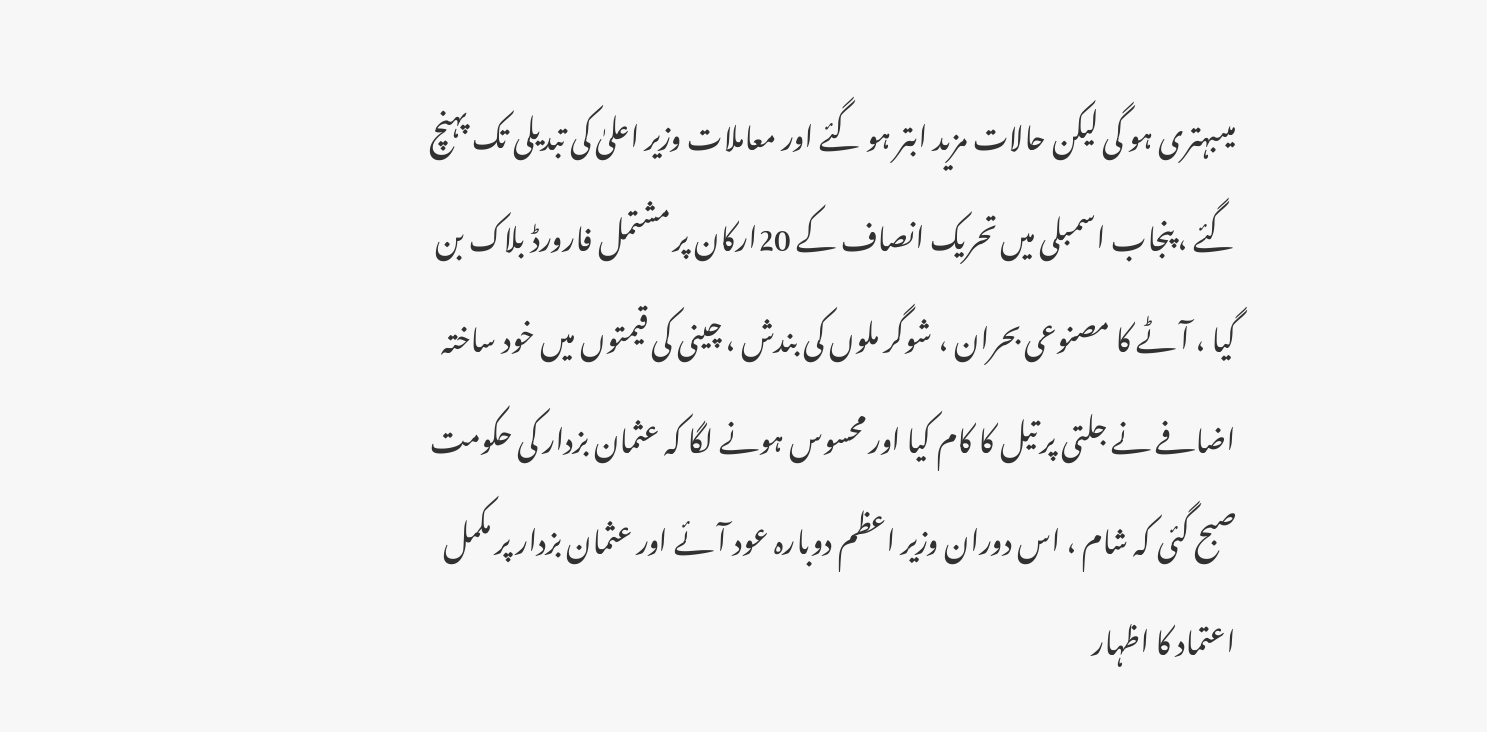میںبہتری ہو گی لیکن حالات مزید ابتر ہو گئے اور معاملات وزیر اعلیٰ کی تبدیلی تک پہنچ گئے ، پنجاب اسمبلی میں تحریک انصاف کے 20ارکان پر مشتمل فارورڈ بلاک بن گیا ، آٹے کا مصنوعی بحران ، شوگر ملوں کی بندش ، چینی کی قیمتوں میں خود ساختہ اضافے نے جلتی پر تیل کا کام کیا اور محسوس ہونے لگا کہ عثمان بزدار کی حکومت صبح گئی کہ شام ، اس دوران وزیر اعظم دوبارہ عود آئے اور عثمان بزدار پر مکمل اعتماد کا اظہار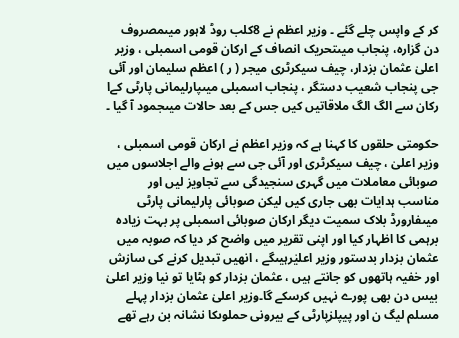کر کے واپس چلے گئے ۔ وزیر اعظم نے 8کلب روڈ لاہور میںمصروف دن گزارہ، پنجاب میںتحریک انصاف کے ارکان قومی اسمبلی ، وزیر اعلیٰ عثمان بزدار، چیف سیکرٹری میجر ( ر ) اعظم سلیمان اور آئی جی پنجاب شعیب دستگر ، پنجاب اسمبلی میںپارلیمانی پارٹی کےا رکان سے الگ الگ ملاقاتیں کیں جس کے بعد حالات میںجمود آ گیا ۔

حکومتی حلقوں کا کہنا ہے کہ وزیر اعظم نے ارکان قومی اسمبلی ، وزیر اعلیٰ ، چیف سیکرٹری اور آئی جی سے ہونے والے اجلاسوں میں صوبائی معاملات میں گہری سنجیدگی سے تجاویز لیں اور مناسب ہدایات بھی جاری کیں لیکن صوبائی پارلیمانی پارٹی میںفارورڈ بلاک سمیت دیگر ارکان صوبائی اسمبلی پر بہت زیادہ برہمی کا اظہار کیا اور اپنی تقریر میں واضح کر دیا کہ صوبہ میں عثمان بزدار بدستور وزیر اعلیٰرہیںگے ، انھیں تبدیل کرنے کی سازش اور خفیہ ہاتھوں کو جانتے ہیں ، عثمان بزدار کو ہٹایا تو نیا وزیر اعلیٰ بیس دن بھی پورے نہیں کرسکے گا۔وزیر اعلیٰ عثمان بزدار پہلے مسلم لیگ ن اور پیپلزپارٹی کے بیرونی حملوںکا نشانہ بن رہے تھے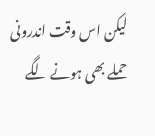لیکن اس وقت اندرونی حملے بھی ہونے لگے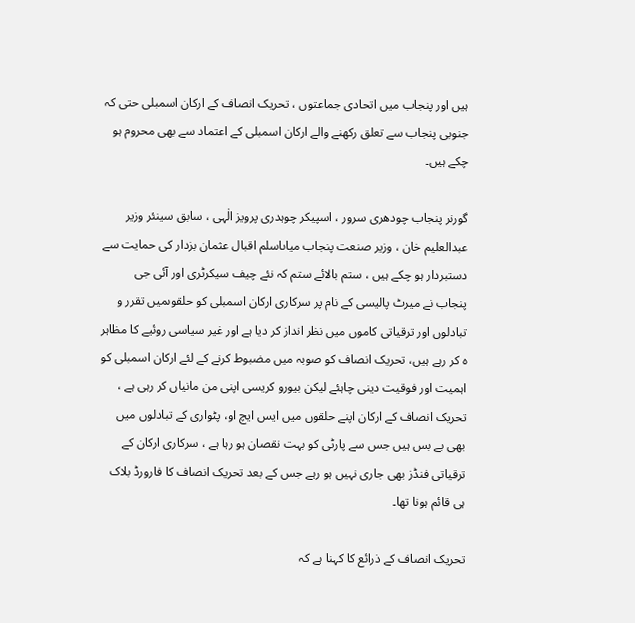ہیں اور پنجاب میں اتحادی جماعتوں ، تحریک انصاف کے ارکان اسمبلی حتی کہ جنوبی پنجاب سے تعلق رکھنے والے ارکان اسمبلی کے اعتماد سے بھی محروم ہو چکے ہیں۔

گورنر پنجاب چودھری سرور ، اسپیکر چوہدری پرویز الٰہی ، سابق سینئر وزیر عبدالعلیم خان ، وزیر صنعت پنجاب میاںاسلم اقبال عثمان بزدار کی حمایت سے دستبردار ہو چکے ہیں ، ستم بالائے ستم کہ نئے چیف سیکرٹری اور آئی جی پنجاب نے میرٹ پالیسی کے نام پر سرکاری ارکان اسمبلی کو حلقوںمیں تقرر و تبادلوں اور ترقیاتی کاموں میں نظر انداز کر دیا ہے اور غیر سیاسی روئیے کا مظاہر ہ کر رہے ہیں، تحریک انصاف کو صوبہ میں مضبوط کرنے کے لئے ارکان اسمبلی کو اہمیت اور فوقیت دینی چاہئے لیکن بیورو کریسی اپنی من مانیاں کر رہی ہے ، تحریک انصاف کے ارکان اپنے حلقوں میں ایس ایچ او، پٹواری کے تبادلوں میں بھی بے بس ہیں جس سے پارٹی کو بہت نقصان ہو رہا ہے ، سرکاری ارکان کے ترقیاتی فنڈز بھی جاری نہیں ہو رہے جس کے بعد تحریک انصاف کا فارورڈ بلاک ہی قائم ہونا تھا۔

تحریک انصاف کے ذرائع کا کہنا ہے کہ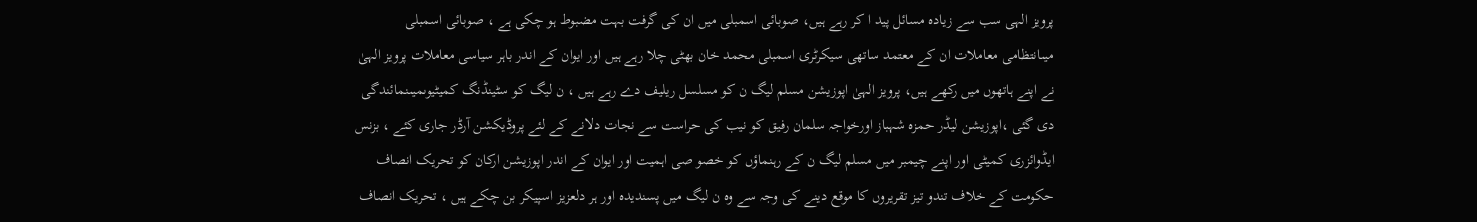پرویز الہی سب سے زیادہ مسائل پید ا کر رہے ہیں، صوبائی اسمبلی میں ان کی گرفت بہت مضبوط ہو چکی ہے ، صوبائی اسمبلی میںانتظامی معاملات ان کے معتمد ساتھی سیکرٹری اسمبلی محمد خان بھٹی چلا رہے ہیں اور ایوان کے اندر باہر سیاسی معاملات پرویز الہیٰ نے اپنے ہاتھوں میں رکھے ہیں، پرویز الہیٰ اپوزیشن مسلم لیگ ن کو مسلسل ریلیف دے رہے ہیں ، ن لیگ کو سٹینڈنگ کمیٹیوںمیںنمائندگی دی گئی ،اپوزیشن لیڈر حمزہ شہباز اورخواجہ سلمان رفیق کو نیب کی حراست سے نجات دلانے کے لئے پروڈیکشن آرڈر جاری کئے ، بزنس ایڈوائزری کمیٹی اور اپنے چیمبر میں مسلم لیگ ن کے رہنماؤں کو خصو صی اہمیت اور ایوان کے اندر اپوزیشن ارکان کو تحریک انصاف حکومت کے خلاف تندو تیز تقریروں کا موقع دینے کی وجہ سے وہ ن لیگ میں پسندیدہ اور ہر دلعزیز اسپیکر بن چکے ہیں ، تحریک انصاف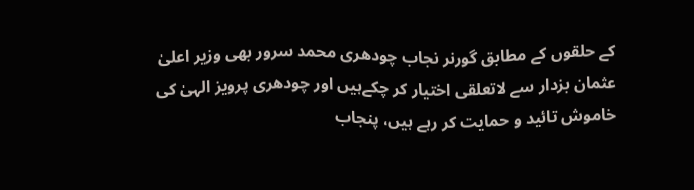کے حلقوں کے مطابق گورنر نجاب چودھری محمد سرور بھی وزیر اعلیٰ عثمان بزدار سے لاتعلقی اختیار کر چکےہیں اور چودھری پرویز الہیٰ کی خاموش تائید و حمایت کر رہے ہیں، پنجاب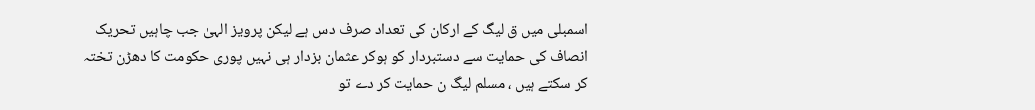اسمبلی میں ق لیگ کے ارکان کی تعداد صرف دس ہے لیکن پرویز الہیٰ جب چاہیں تحریک انصاف کی حمایت سے دستبردار کو ہوکر عثمان بزدار ہی نہیں پوری حکومت کا دھڑن تختہ کر سکتے ہیں ، مسلم لیگ ن حمایت کر دے تو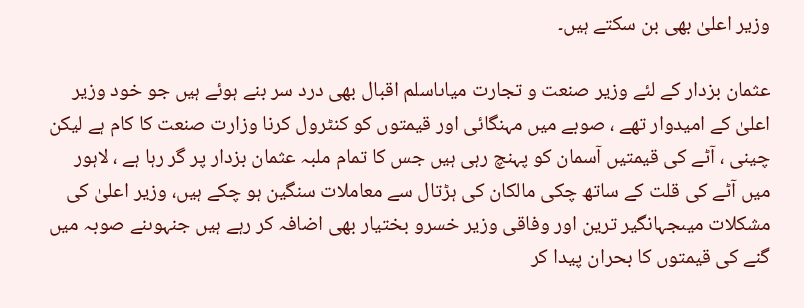وزیر اعلیٰ بھی بن سکتے ہیں۔

عثمان بزدار کے لئے وزیر صنعت و تجارت میاںاسلم اقبال بھی درد سر بنے ہوئے ہیں جو خود وزیر اعلیٰ کے امیدوار تھے ، صوبے میں مہنگائی اور قیمتوں کو کنٹرول کرنا وزارت صنعت کا کام ہے لیکن چینی ، آٹے کی قیمتیں آسمان کو پہنچ رہی ہیں جس کا تمام ملبہ عثمان بزدار پر گر رہا ہے ، لاہور میں آٹے کی قلت کے ساتھ چکی مالکان کی ہڑتال سے معاملات سنگین ہو چکے ہیں، وزیر اعلیٰ کی مشکلات میںجہانگیر ترین اور وفاقی وزیر خسرو بختیار بھی اضافہ کر رہے ہیں جنہوںنے صوبہ میں گنے کی قیمتوں کا بحران پیدا کر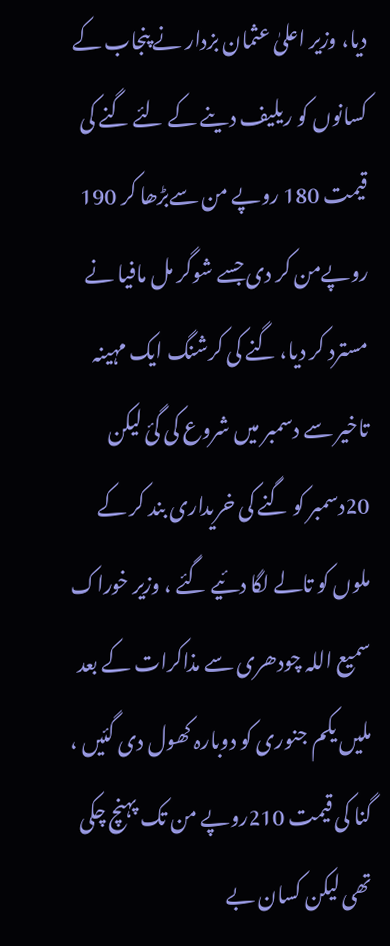دیا، وزیر اعلیٰ عثمان بزدار نے پنجاب کے کسانوں کو ریلیف دینے کے لئے گنے کی قیمت 180 روپے من سےبڑھا کر 190 روپےمن کر دی جسے شوگر مل مافیا نے مسترد کر دیا، گنے کی کرشنگ ایک مہینہ تاخیر سے دسمبر میں شروع کی گئ لیکن 20دسمبر کو گنے کی خریداری بند کر کے ملوں کو تالے لگا دئیے گئے ، وزیر خوراک سمیع اللہ چودھری سے مذاکرات کے بعد ملیں یکم جنوری کو دوبارہ کھول دی گئیں ، گنا کی قیمت 210روپے من تک پہنچ چکی تھی لیکن کسان بے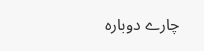چارے دوبارہ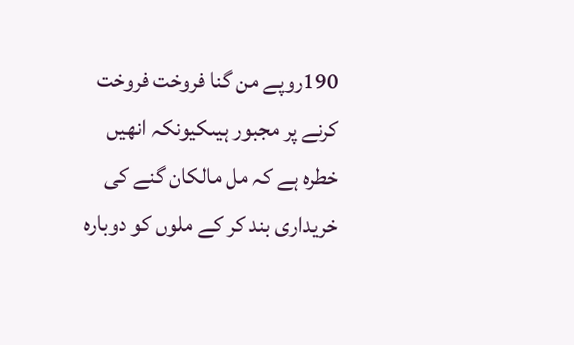190روپے من گنا فروخت فروخت کرنے پر مجبور ہیںکیونکہ انھیں خطرہ ہے کہ مل مالکان گنے کی خریداری بند کر کے ملوں کو دوبارہ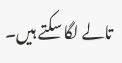تالے لگا سکتے ہیں۔